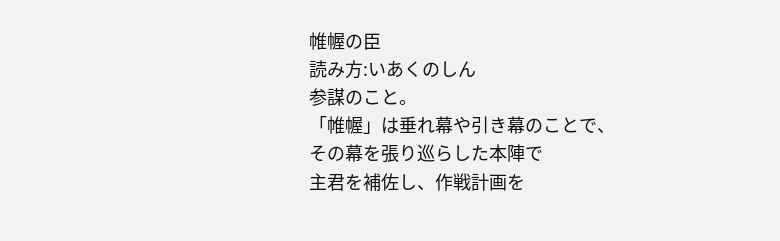帷幄の臣
読み方:いあくのしん
参謀のこと。
「帷幄」は垂れ幕や引き幕のことで、
その幕を張り巡らした本陣で
主君を補佐し、作戦計画を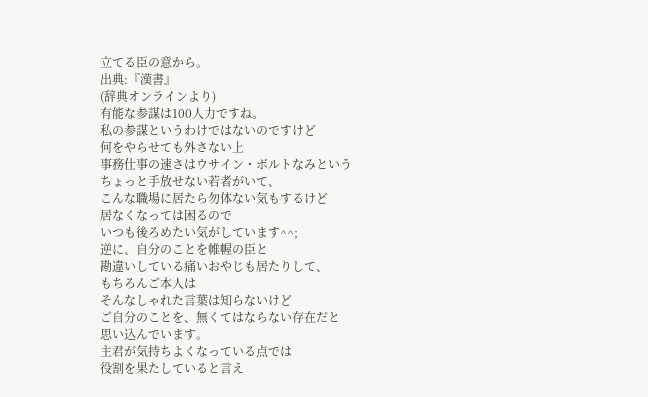立てる臣の意から。
出典:『漢書』
(辞典オンラインより)
有能な参謀は100人力ですね。
私の参謀というわけではないのですけど
何をやらせても外さない上
事務仕事の速さはウサイン・ボルトなみという
ちょっと手放せない若者がいて、
こんな職場に居たら勿体ない気もするけど
居なくなっては困るので
いつも後ろめたい気がしています^^;
逆に、自分のことを帷幄の臣と
勘違いしている痛いおやじも居たりして、
もちろんご本人は
そんなしゃれた言葉は知らないけど
ご自分のことを、無くてはならない存在だと
思い込んでいます。
主君が気持ちよくなっている点では
役割を果たしていると言え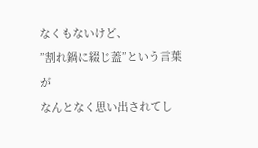なくもないけど、
”割れ鍋に綴じ蓋”という言葉が
なんとなく思い出されてし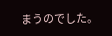まうのでした。